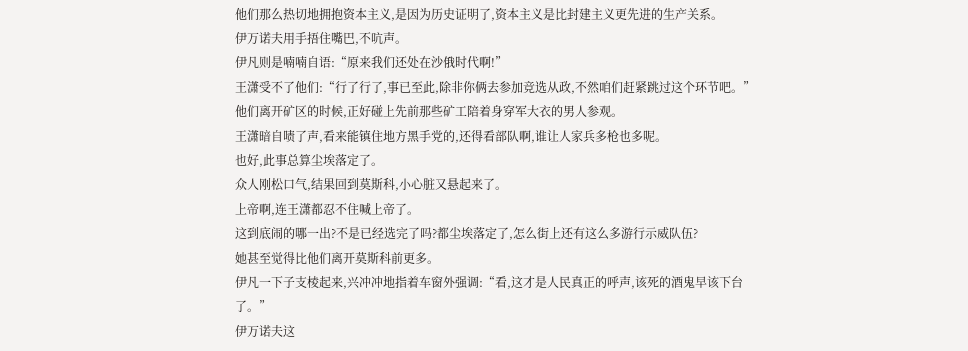他们那么热切地拥抱资本主义,是因为历史证明了,资本主义是比封建主义更先进的生产关系。
伊万诺夫用手捂住嘴巴,不吭声。
伊凡则是喃喃自语:“原来我们还处在沙俄时代啊!”
王潇受不了他们:“行了行了,事已至此,除非你俩去参加竞选从政,不然咱们赶紧跳过这个环节吧。”
他们离开矿区的时候,正好碰上先前那些矿工陪着身穿军大衣的男人参观。
王潇暗自啧了声,看来能镇住地方黑手党的,还得看部队啊,谁让人家兵多枪也多呢。
也好,此事总算尘埃落定了。
众人刚松口气,结果回到莫斯科,小心脏又悬起来了。
上帝啊,连王潇都忍不住喊上帝了。
这到底闹的哪一出?不是已经选完了吗?都尘埃落定了,怎么街上还有这么多游行示威队伍?
她甚至觉得比他们离开莫斯科前更多。
伊凡一下子支棱起来,兴冲冲地指着车窗外强调:“看,这才是人民真正的呼声,该死的酒鬼早该下台了。”
伊万诺夫这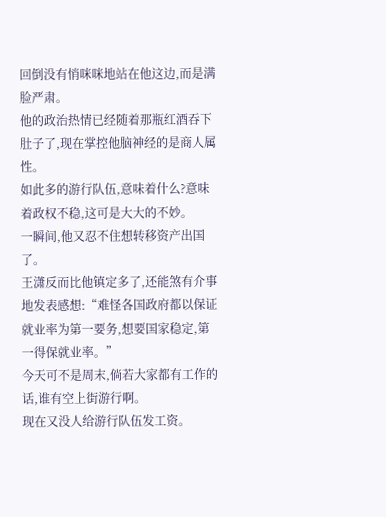回倒没有悄咪咪地站在他这边,而是满脸严肃。
他的政治热情已经随着那瓶红酒吞下肚子了,现在掌控他脑神经的是商人属性。
如此多的游行队伍,意味着什么?意味着政权不稳,这可是大大的不妙。
一瞬间,他又忍不住想转移资产出国了。
王潇反而比他镇定多了,还能煞有介事地发表感想:“难怪各国政府都以保证就业率为第一要务,想要国家稳定,第一得保就业率。”
今天可不是周末,倘若大家都有工作的话,谁有空上街游行啊。
现在又没人给游行队伍发工资。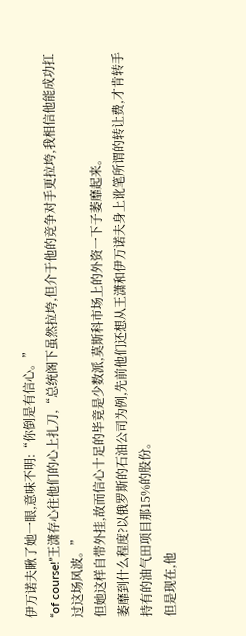伊万诺夫瞅了她一眼,意味不明:“你倒是有信心。”
“of course!”王潇存心往他们的心上扎刀,“总统阁下虽然拉垮,但介于他的竞争对手更拉垮,我相信他能成功扛过这场风波。”
但她这样自带外挂,故而信心十足的毕竟是少数派,莫斯科市场上的外资一下子萎靡起来。
萎靡到什么程度?以俄罗斯的石油公司为例,先前他们还想从王潇和伊万诺夫身上讹笔所谓的转让费,才肯转手持有的油气田项目那15%的股份。
但是现在,他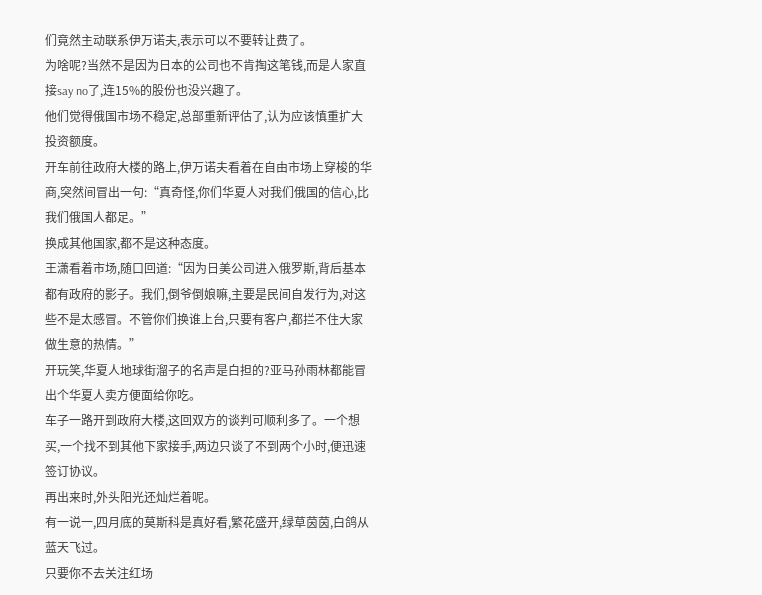们竟然主动联系伊万诺夫,表示可以不要转让费了。
为啥呢?当然不是因为日本的公司也不肯掏这笔钱,而是人家直接say no了,连15%的股份也没兴趣了。
他们觉得俄国市场不稳定,总部重新评估了,认为应该慎重扩大投资额度。
开车前往政府大楼的路上,伊万诺夫看着在自由市场上穿梭的华商,突然间冒出一句:“真奇怪,你们华夏人对我们俄国的信心,比我们俄国人都足。”
换成其他国家,都不是这种态度。
王潇看着市场,随口回道:“因为日美公司进入俄罗斯,背后基本都有政府的影子。我们,倒爷倒娘嘛,主要是民间自发行为,对这些不是太感冒。不管你们换谁上台,只要有客户,都拦不住大家做生意的热情。”
开玩笑,华夏人地球街溜子的名声是白担的?亚马孙雨林都能冒出个华夏人卖方便面给你吃。
车子一路开到政府大楼,这回双方的谈判可顺利多了。一个想买,一个找不到其他下家接手,两边只谈了不到两个小时,便迅速签订协议。
再出来时,外头阳光还灿烂着呢。
有一说一,四月底的莫斯科是真好看,繁花盛开,绿草茵茵,白鸽从蓝天飞过。
只要你不去关注红场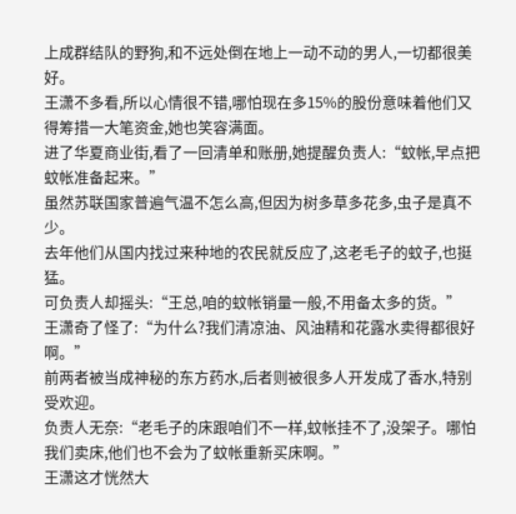上成群结队的野狗,和不远处倒在地上一动不动的男人,一切都很美好。
王潇不多看,所以心情很不错,哪怕现在多15%的股份意味着他们又得筹措一大笔资金,她也笑容满面。
进了华夏商业街,看了一回清单和账册,她提醒负责人:“蚊帐,早点把蚊帐准备起来。”
虽然苏联国家普遍气温不怎么高,但因为树多草多花多,虫子是真不少。
去年他们从国内找过来种地的农民就反应了,这老毛子的蚊子,也挺猛。
可负责人却摇头:“王总,咱的蚊帐销量一般,不用备太多的货。”
王潇奇了怪了:“为什么?我们清凉油、风油精和花露水卖得都很好啊。”
前两者被当成神秘的东方药水,后者则被很多人开发成了香水,特别受欢迎。
负责人无奈:“老毛子的床跟咱们不一样,蚊帐挂不了,没架子。哪怕我们卖床,他们也不会为了蚊帐重新买床啊。”
王潇这才恍然大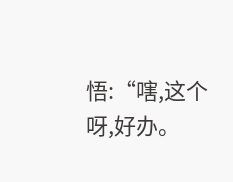悟:“嗐,这个呀,好办。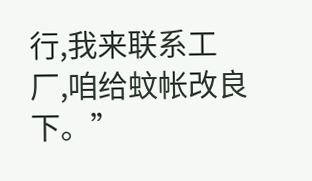行,我来联系工厂,咱给蚊帐改良下。”